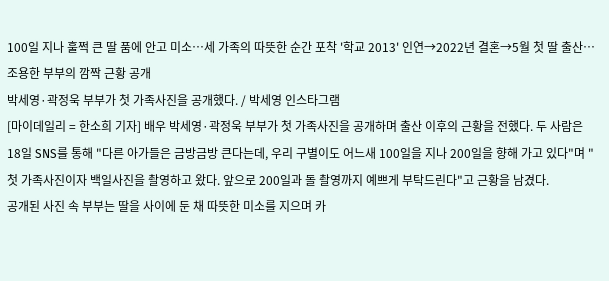100일 지나 훌쩍 큰 딸 품에 안고 미소…세 가족의 따뜻한 순간 포착 '학교 2013' 인연→2022년 결혼→5월 첫 딸 출산…조용한 부부의 깜짝 근황 공개
박세영·곽정욱 부부가 첫 가족사진을 공개했다. / 박세영 인스타그램
[마이데일리 = 한소희 기자] 배우 박세영·곽정욱 부부가 첫 가족사진을 공개하며 출산 이후의 근황을 전했다. 두 사람은 18일 SNS를 통해 "다른 아가들은 금방금방 큰다는데, 우리 구별이도 어느새 100일을 지나 200일을 향해 가고 있다"며 "첫 가족사진이자 백일사진을 촬영하고 왔다. 앞으로 200일과 돌 촬영까지 예쁘게 부탁드린다"고 근황을 남겼다.
공개된 사진 속 부부는 딸을 사이에 둔 채 따뜻한 미소를 지으며 카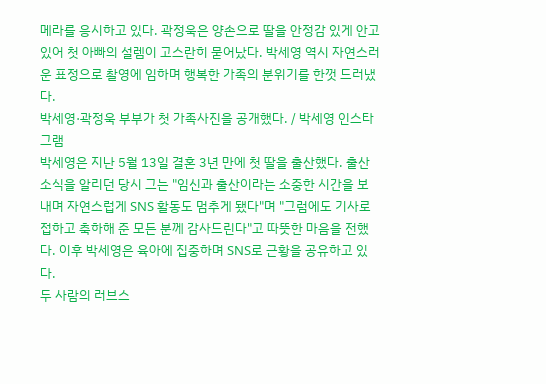메라를 응시하고 있다. 곽정욱은 양손으로 딸을 안정감 있게 안고 있어 첫 아빠의 설렘이 고스란히 묻어났다. 박세영 역시 자연스러운 표정으로 촬영에 임하며 행복한 가족의 분위기를 한껏 드러냈다.
박세영·곽정욱 부부가 첫 가족사진을 공개했다. / 박세영 인스타그램
박세영은 지난 5월 13일 결혼 3년 만에 첫 딸을 출산했다. 출산 소식을 알리던 당시 그는 "임신과 출산이라는 소중한 시간을 보내며 자연스럽게 SNS 활동도 멈추게 됐다"며 "그럼에도 기사로 접하고 축하해 준 모든 분께 감사드린다"고 따뜻한 마음을 전했다. 이후 박세영은 육아에 집중하며 SNS로 근황을 공유하고 있다.
두 사람의 러브스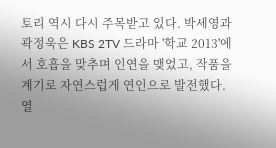토리 역시 다시 주목받고 있다. 박세영과 곽정욱은 KBS 2TV 드라마 '학교 2013'에서 호흡을 맞추며 인연을 맺었고, 작품을 계기로 자연스럽게 연인으로 발전했다. 열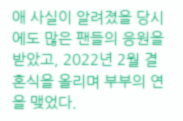애 사실이 알려졌을 당시에도 많은 팬들의 응원을 받았고, 2022년 2월 결혼식을 올리며 부부의 연을 맺었다.